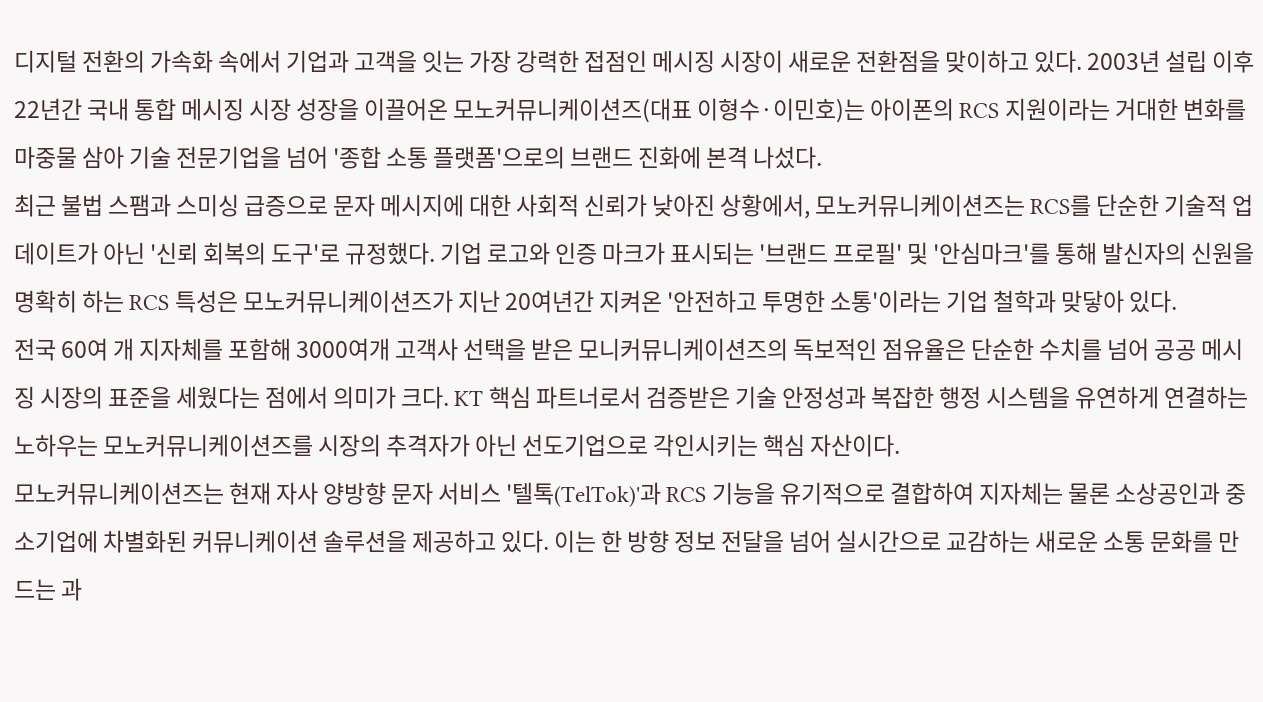디지털 전환의 가속화 속에서 기업과 고객을 잇는 가장 강력한 접점인 메시징 시장이 새로운 전환점을 맞이하고 있다. 2003년 설립 이후 22년간 국내 통합 메시징 시장 성장을 이끌어온 모노커뮤니케이션즈(대표 이형수·이민호)는 아이폰의 RCS 지원이라는 거대한 변화를 마중물 삼아 기술 전문기업을 넘어 '종합 소통 플랫폼'으로의 브랜드 진화에 본격 나섰다.
최근 불법 스팸과 스미싱 급증으로 문자 메시지에 대한 사회적 신뢰가 낮아진 상황에서, 모노커뮤니케이션즈는 RCS를 단순한 기술적 업데이트가 아닌 '신뢰 회복의 도구'로 규정했다. 기업 로고와 인증 마크가 표시되는 '브랜드 프로필' 및 '안심마크'를 통해 발신자의 신원을 명확히 하는 RCS 특성은 모노커뮤니케이션즈가 지난 20여년간 지켜온 '안전하고 투명한 소통'이라는 기업 철학과 맞닿아 있다.
전국 60여 개 지자체를 포함해 3000여개 고객사 선택을 받은 모니커뮤니케이션즈의 독보적인 점유율은 단순한 수치를 넘어 공공 메시징 시장의 표준을 세웠다는 점에서 의미가 크다. KT 핵심 파트너로서 검증받은 기술 안정성과 복잡한 행정 시스템을 유연하게 연결하는 노하우는 모노커뮤니케이션즈를 시장의 추격자가 아닌 선도기업으로 각인시키는 핵심 자산이다.
모노커뮤니케이션즈는 현재 자사 양방향 문자 서비스 '텔톡(TelTok)'과 RCS 기능을 유기적으로 결합하여 지자체는 물론 소상공인과 중소기업에 차별화된 커뮤니케이션 솔루션을 제공하고 있다. 이는 한 방향 정보 전달을 넘어 실시간으로 교감하는 새로운 소통 문화를 만드는 과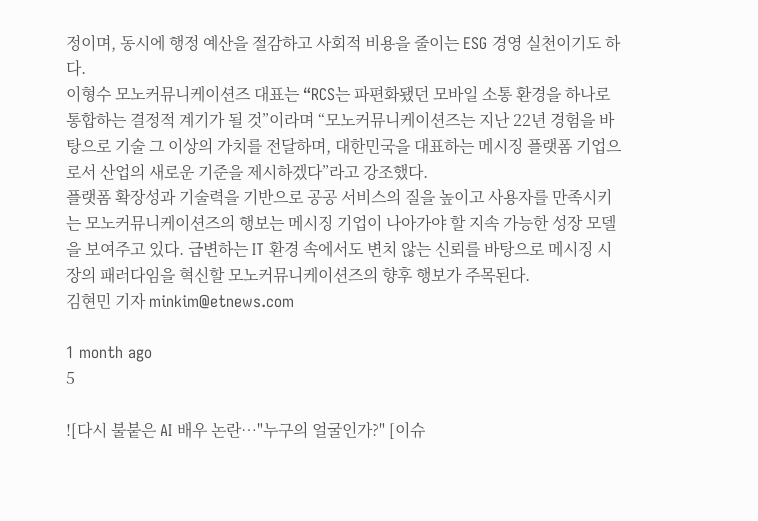정이며, 동시에 행정 예산을 절감하고 사회적 비용을 줄이는 ESG 경영 실천이기도 하다.
이형수 모노커뮤니케이션즈 대표는 “RCS는 파편화됐던 모바일 소통 환경을 하나로 통합하는 결정적 계기가 될 것”이라며 “모노커뮤니케이션즈는 지난 22년 경험을 바탕으로 기술 그 이상의 가치를 전달하며, 대한민국을 대표하는 메시징 플랫폼 기업으로서 산업의 새로운 기준을 제시하겠다”라고 강조했다.
플랫폼 확장성과 기술력을 기반으로 공공 서비스의 질을 높이고 사용자를 만족시키는 모노커뮤니케이션즈의 행보는 메시징 기업이 나아가야 할 지속 가능한 성장 모델을 보여주고 있다. 급변하는 IT 환경 속에서도 변치 않는 신뢰를 바탕으로 메시징 시장의 패러다임을 혁신할 모노커뮤니케이션즈의 향후 행보가 주목된다.
김현민 기자 minkim@etnews.com

1 month ago
5

![다시 불붙은 AI 배우 논란…"누구의 얼굴인가?" [이슈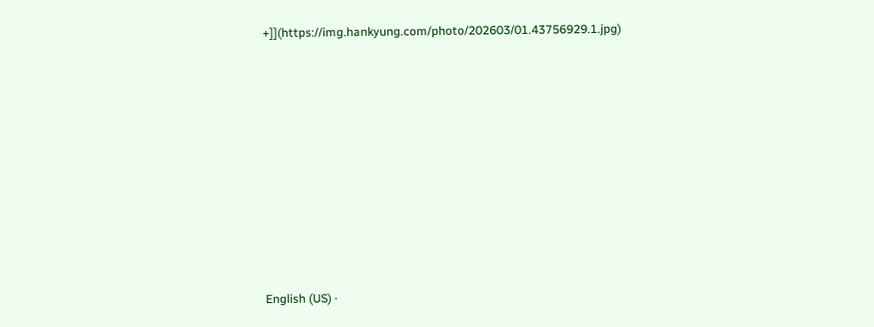+]](https://img.hankyung.com/photo/202603/01.43756929.1.jpg)











English (US) ·